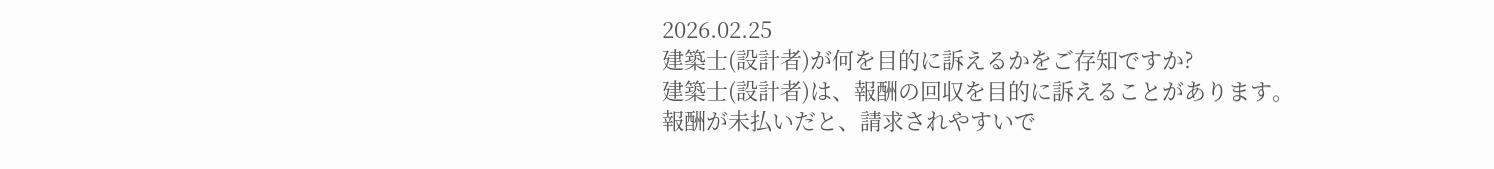2026.02.25
建築士(設計者)が何を目的に訴えるかをご存知ですか?
建築士(設計者)は、報酬の回収を目的に訴えることがあります。
報酬が未払いだと、請求されやすいで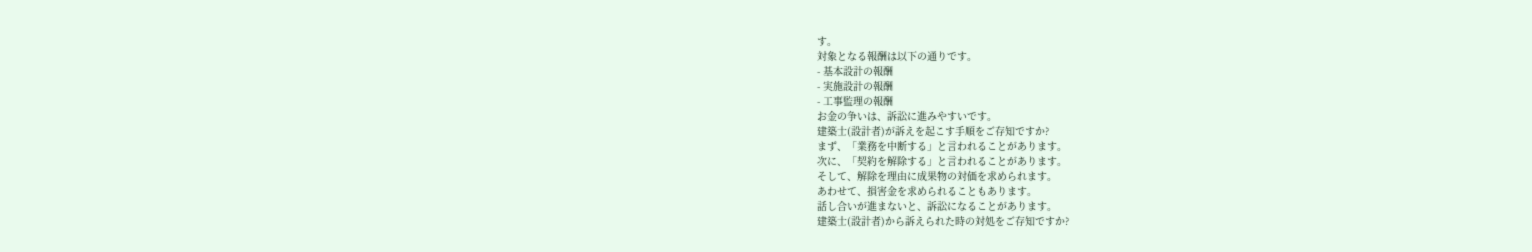す。
対象となる報酬は以下の通りです。
- 基本設計の報酬
- 実施設計の報酬
- 工事監理の報酬
お金の争いは、訴訟に進みやすいです。
建築士(設計者)が訴えを起こす手順をご存知ですか?
まず、「業務を中断する」と言われることがあります。
次に、「契約を解除する」と言われることがあります。
そして、解除を理由に成果物の対価を求められます。
あわせて、損害金を求められることもあります。
話し合いが進まないと、訴訟になることがあります。
建築士(設計者)から訴えられた時の対処をご存知ですか?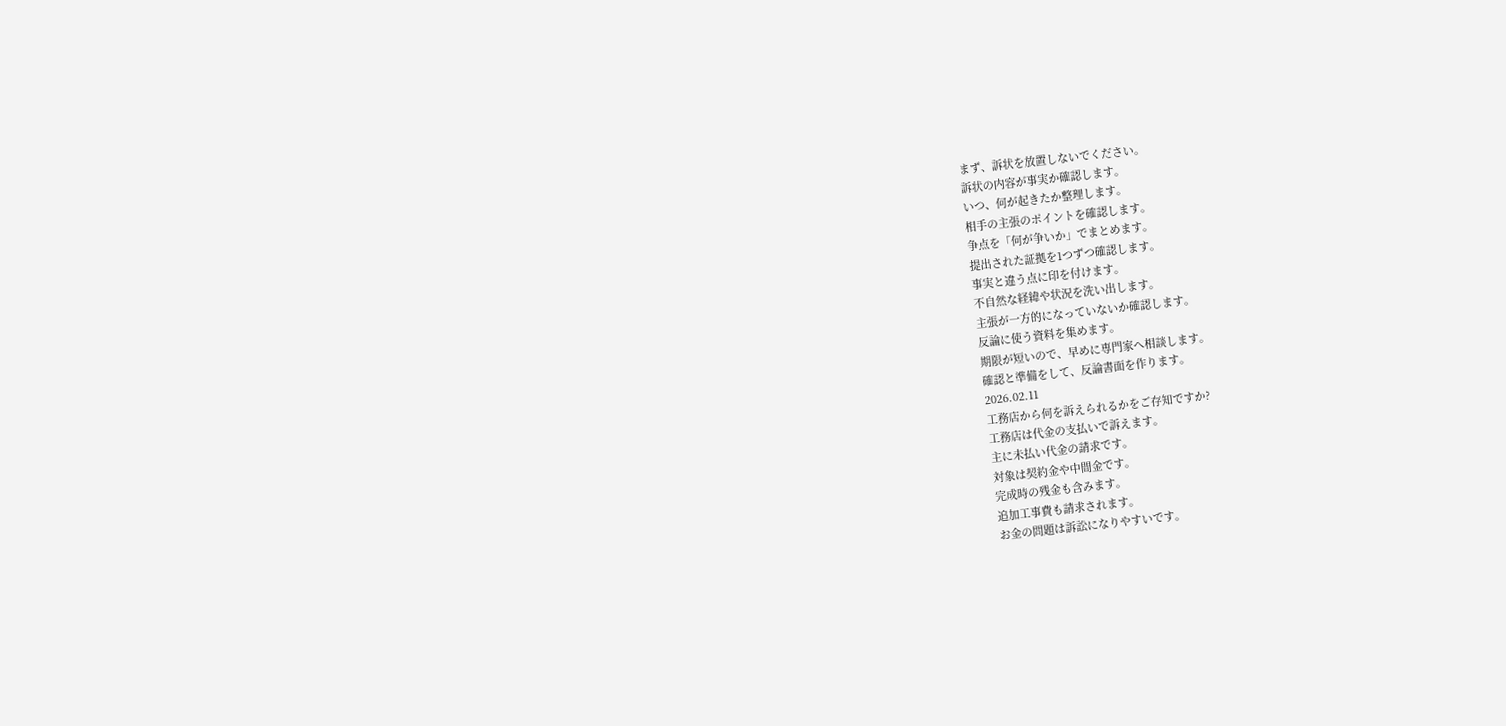まず、訴状を放置しないでください。
訴状の内容が事実か確認します。
いつ、何が起きたか整理します。
相手の主張のポイントを確認します。
争点を「何が争いか」でまとめます。
提出された証拠を1つずつ確認します。
事実と違う点に印を付けます。
不自然な経緯や状況を洗い出します。
主張が一方的になっていないか確認します。
反論に使う資料を集めます。
期限が短いので、早めに専門家へ相談します。
確認と準備をして、反論書面を作ります。
2026.02.11
工務店から何を訴えられるかをご存知ですか?
工務店は代金の支払いで訴えます。
主に未払い代金の請求です。
対象は契約金や中間金です。
完成時の残金も含みます。
追加工事費も請求されます。
お金の問題は訴訟になりやすいです。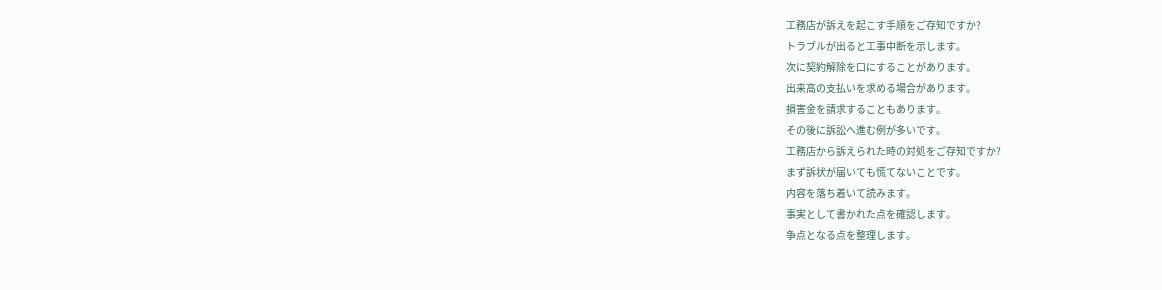工務店が訴えを起こす手順をご存知ですか?
トラブルが出ると工事中断を示します。
次に契約解除を口にすることがあります。
出来高の支払いを求める場合があります。
損害金を請求することもあります。
その後に訴訟へ進む例が多いです。
工務店から訴えられた時の対処をご存知ですか?
まず訴状が届いても慌てないことです。
内容を落ち着いて読みます。
事実として書かれた点を確認します。
争点となる点を整理します。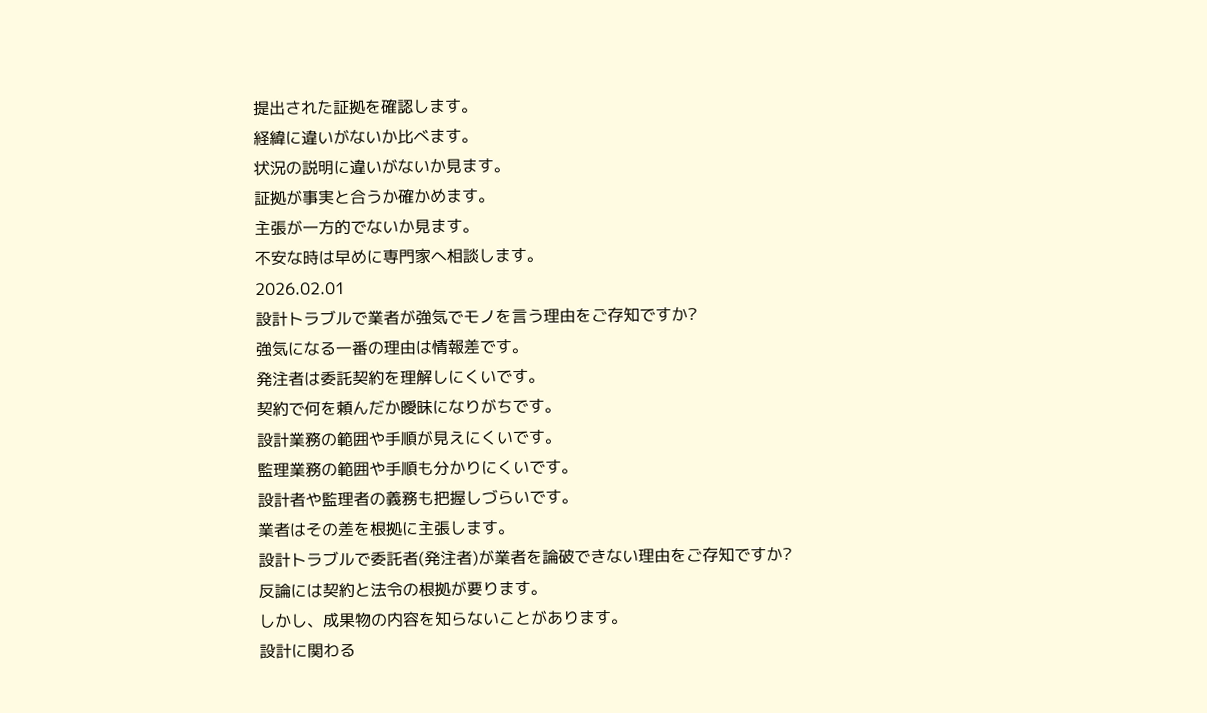提出された証拠を確認します。
経緯に違いがないか比べます。
状況の説明に違いがないか見ます。
証拠が事実と合うか確かめます。
主張が一方的でないか見ます。
不安な時は早めに専門家へ相談します。
2026.02.01
設計トラブルで業者が強気でモノを言う理由をご存知ですか?
強気になる一番の理由は情報差です。
発注者は委託契約を理解しにくいです。
契約で何を頼んだか曖昧になりがちです。
設計業務の範囲や手順が見えにくいです。
監理業務の範囲や手順も分かりにくいです。
設計者や監理者の義務も把握しづらいです。
業者はその差を根拠に主張します。
設計トラブルで委託者(発注者)が業者を論破できない理由をご存知ですか?
反論には契約と法令の根拠が要ります。
しかし、成果物の内容を知らないことがあります。
設計に関わる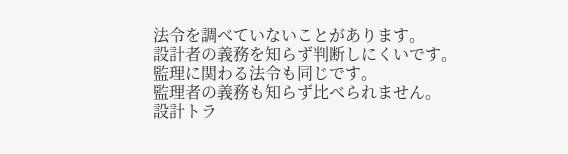法令を調べていないことがあります。
設計者の義務を知らず判断しにくいです。
監理に関わる法令も同じです。
監理者の義務も知らず比べられません。
設計トラ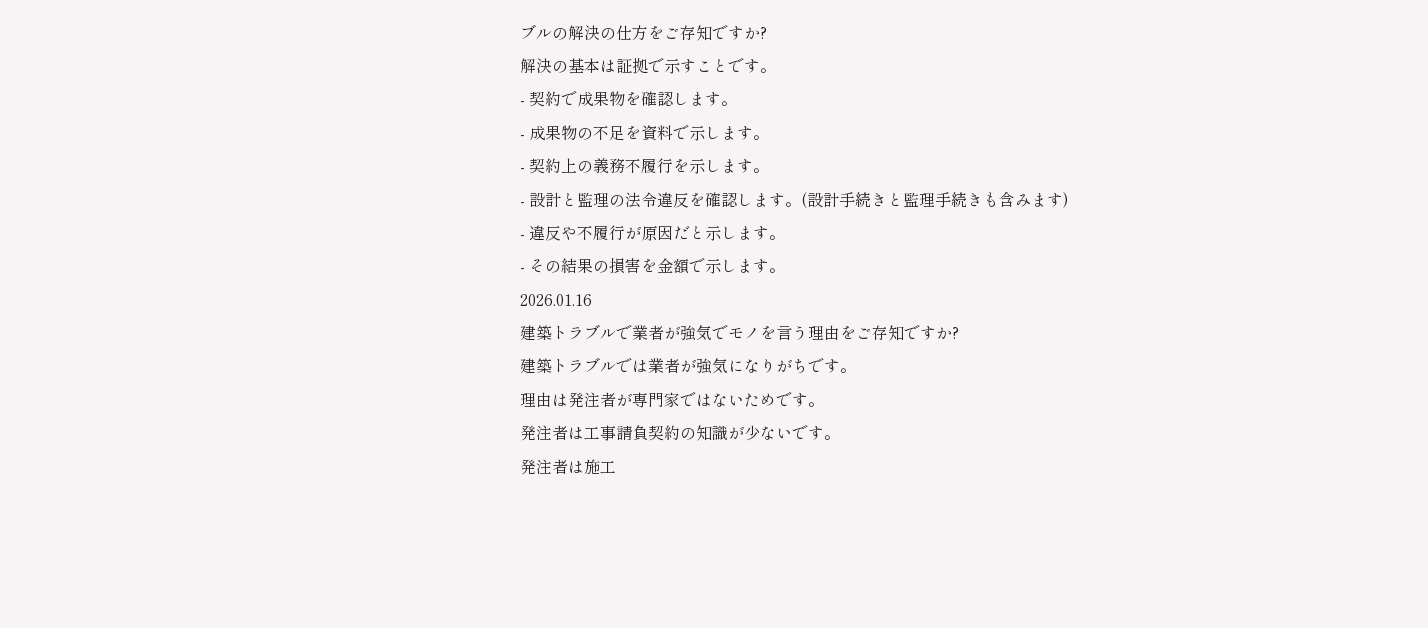ブルの解決の仕方をご存知ですか?
解決の基本は証拠で示すことです。
- 契約で成果物を確認します。
- 成果物の不足を資料で示します。
- 契約上の義務不履行を示します。
- 設計と監理の法令違反を確認します。(設計手続きと監理手続きも含みます)
- 違反や不履行が原因だと示します。
- その結果の損害を金額で示します。
2026.01.16
建築トラブルで業者が強気でモノを言う理由をご存知ですか?
建築トラブルでは業者が強気になりがちです。
理由は発注者が専門家ではないためです。
発注者は工事請負契約の知識が少ないです。
発注者は施工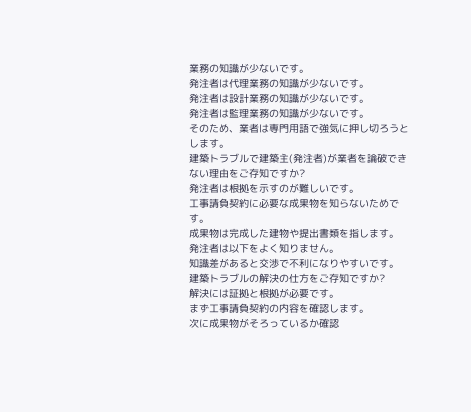業務の知識が少ないです。
発注者は代理業務の知識が少ないです。
発注者は設計業務の知識が少ないです。
発注者は監理業務の知識が少ないです。
そのため、業者は専門用語で強気に押し切ろうとします。
建築トラブルで建築主(発注者)が業者を論破できない理由をご存知ですか?
発注者は根拠を示すのが難しいです。
工事請負契約に必要な成果物を知らないためです。
成果物は完成した建物や提出書類を指します。
発注者は以下をよく知りません。
知識差があると交渉で不利になりやすいです。
建築トラブルの解決の仕方をご存知ですか?
解決には証拠と根拠が必要です。
まず工事請負契約の内容を確認します。
次に成果物がそろっているか確認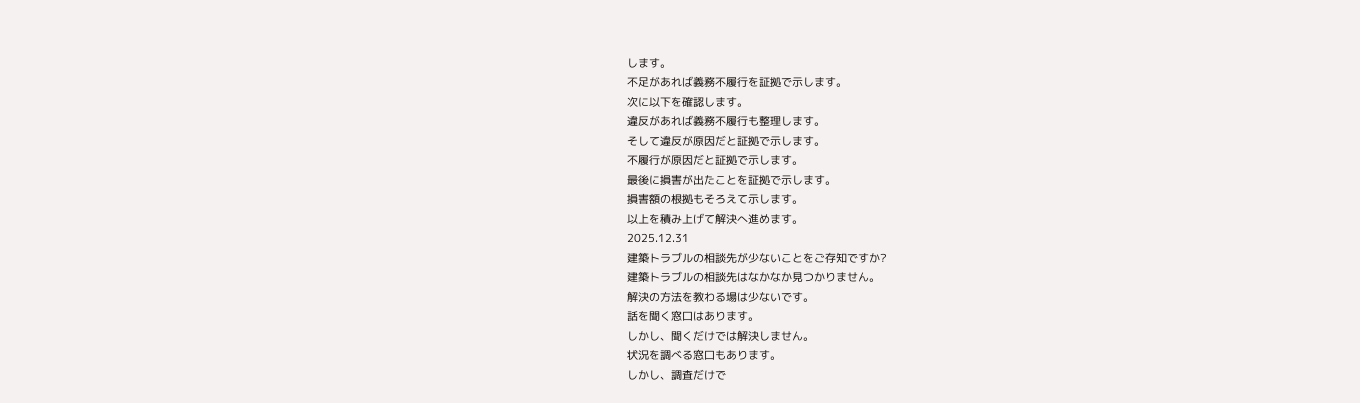します。
不足があれば義務不履行を証拠で示します。
次に以下を確認します。
違反があれば義務不履行も整理します。
そして違反が原因だと証拠で示します。
不履行が原因だと証拠で示します。
最後に損害が出たことを証拠で示します。
損害額の根拠もそろえて示します。
以上を積み上げて解決へ進めます。
2025.12.31
建築トラブルの相談先が少ないことをご存知ですか?
建築トラブルの相談先はなかなか見つかりません。
解決の方法を教わる場は少ないです。
話を聞く窓口はあります。
しかし、聞くだけでは解決しません。
状況を調べる窓口もあります。
しかし、調査だけで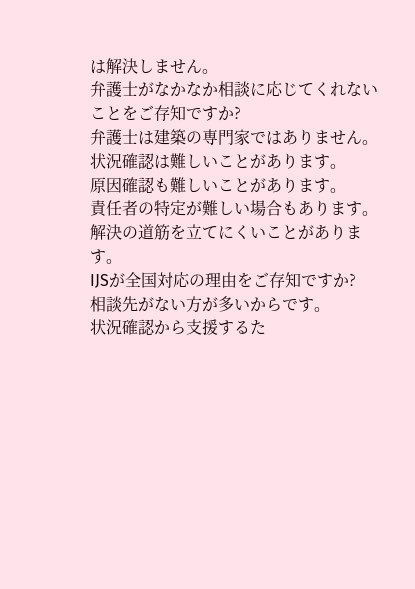は解決しません。
弁護士がなかなか相談に応じてくれないことをご存知ですか?
弁護士は建築の専門家ではありません。
状況確認は難しいことがあります。
原因確認も難しいことがあります。
責任者の特定が難しい場合もあります。
解決の道筋を立てにくいことがあります。
IJSが全国対応の理由をご存知ですか?
相談先がない方が多いからです。
状況確認から支援するた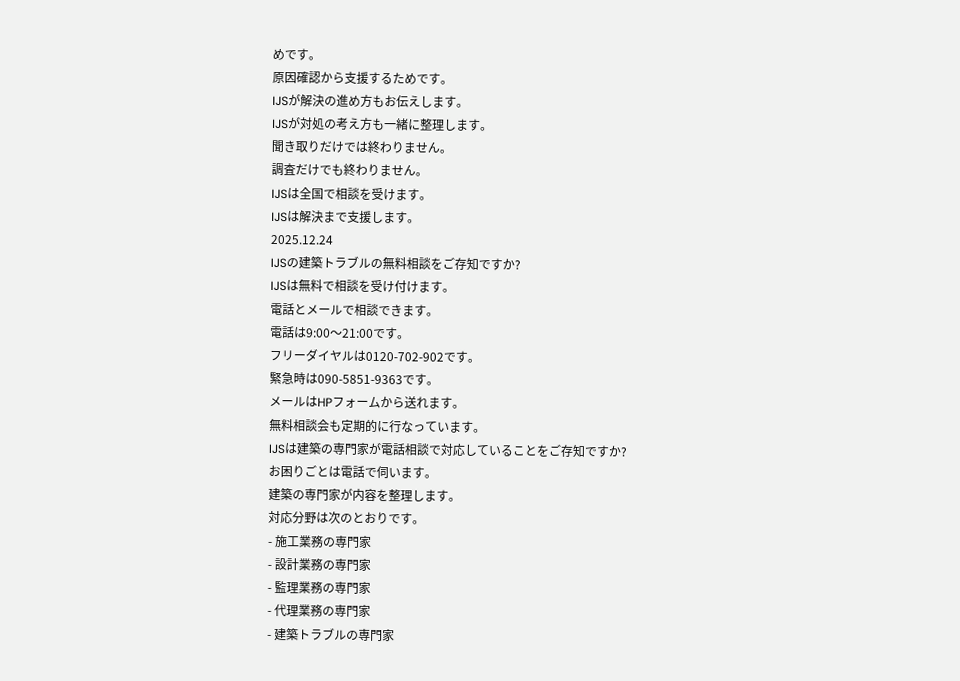めです。
原因確認から支援するためです。
IJSが解決の進め方もお伝えします。
IJSが対処の考え方も一緒に整理します。
聞き取りだけでは終わりません。
調査だけでも終わりません。
IJSは全国で相談を受けます。
IJSは解決まで支援します。
2025.12.24
IJSの建築トラブルの無料相談をご存知ですか?
IJSは無料で相談を受け付けます。
電話とメールで相談できます。
電話は9:00〜21:00です。
フリーダイヤルは0120-702-902です。
緊急時は090-5851-9363です。
メールはHPフォームから送れます。
無料相談会も定期的に行なっています。
IJSは建築の専門家が電話相談で対応していることをご存知ですか?
お困りごとは電話で伺います。
建築の専門家が内容を整理します。
対応分野は次のとおりです。
- 施工業務の専門家
- 設計業務の専門家
- 監理業務の専門家
- 代理業務の専門家
- 建築トラブルの専門家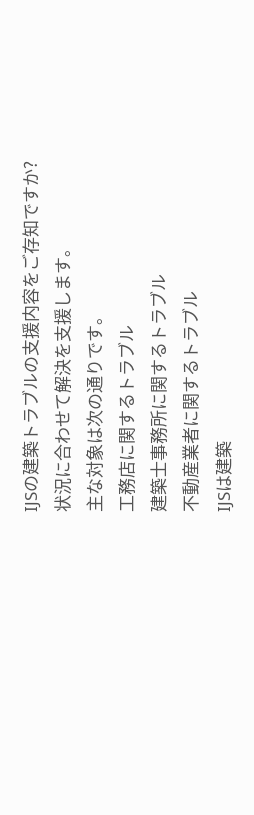IJSの建築トラブルの支援内容をご存知ですか?
状況に合わせて解決を支援します。
主な対象は次の通りです。
工務店に関するトラブル
建築士事務所に関するトラブル
不動産業者に関するトラブル
IJSは建築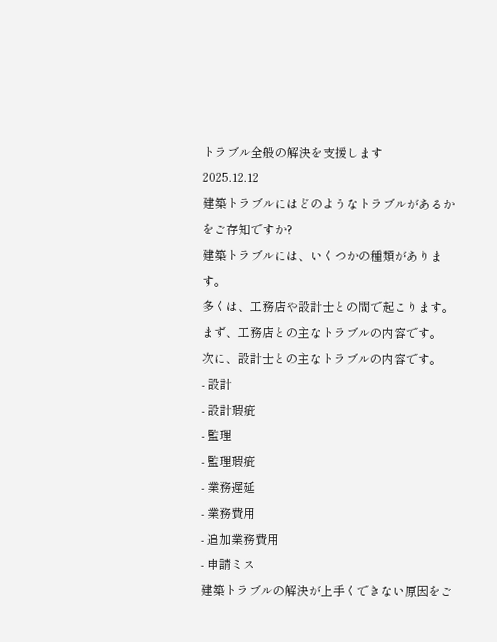トラブル全般の解決を支援します
2025.12.12
建築トラブルにはどのようなトラブルがあるかをご存知ですか?
建築トラブルには、いくつかの種類があります。
多くは、工務店や設計士との間で起こります。
まず、工務店との主なトラブルの内容です。
次に、設計士との主なトラブルの内容です。
- 設計
- 設計瑕疵
- 監理
- 監理瑕疵
- 業務遅延
- 業務費用
- 追加業務費用
- 申請ミス
建築トラブルの解決が上手くできない原因をご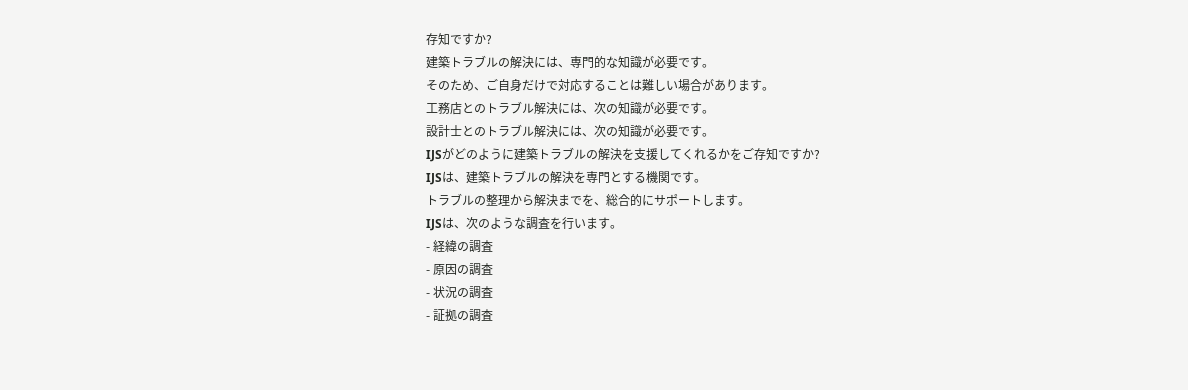存知ですか?
建築トラブルの解決には、専門的な知識が必要です。
そのため、ご自身だけで対応することは難しい場合があります。
工務店とのトラブル解決には、次の知識が必要です。
設計士とのトラブル解決には、次の知識が必要です。
IJSがどのように建築トラブルの解決を支援してくれるかをご存知ですか?
IJSは、建築トラブルの解決を専門とする機関です。
トラブルの整理から解決までを、総合的にサポートします。
IJSは、次のような調査を行います。
- 経緯の調査
- 原因の調査
- 状況の調査
- 証拠の調査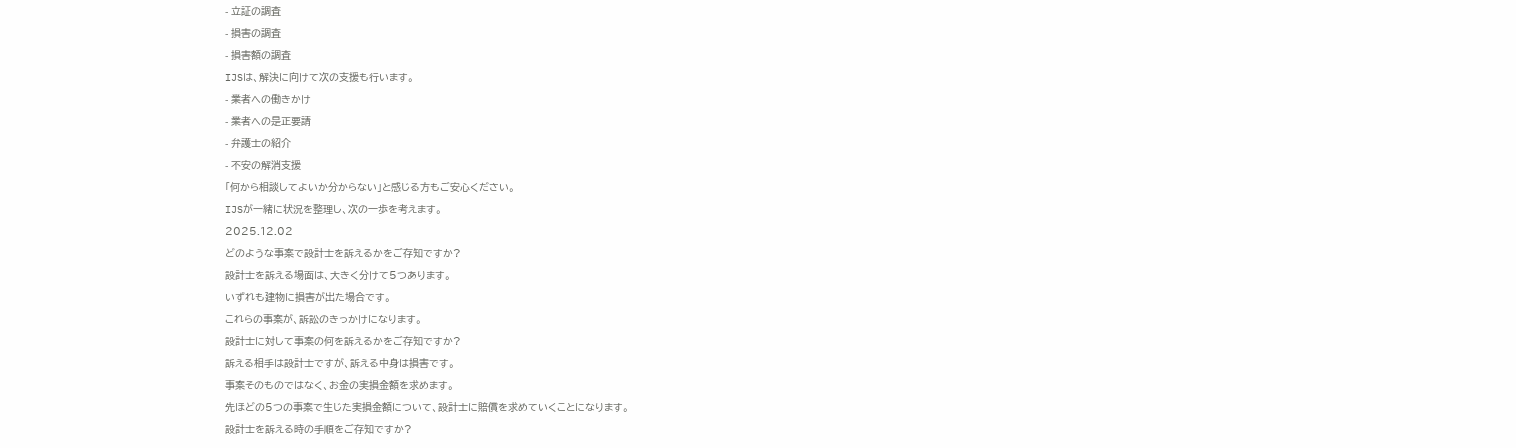- 立証の調査
- 損害の調査
- 損害額の調査
IJSは、解決に向けて次の支援も行います。
- 業者への働きかけ
- 業者への是正要請
- 弁護士の紹介
- 不安の解消支援
「何から相談してよいか分からない」と感じる方もご安心ください。
IJSが一緒に状況を整理し、次の一歩を考えます。
2025.12.02
どのような事案で設計士を訴えるかをご存知ですか?
設計士を訴える場面は、大きく分けて5つあります。
いずれも建物に損害が出た場合です。
これらの事案が、訴訟のきっかけになります。
設計士に対して事案の何を訴えるかをご存知ですか?
訴える相手は設計士ですが、訴える中身は損害です。
事案そのものではなく、お金の実損金額を求めます。
先ほどの5つの事案で生じた実損金額について、設計士に賠償を求めていくことになります。
設計士を訴える時の手順をご存知ですか?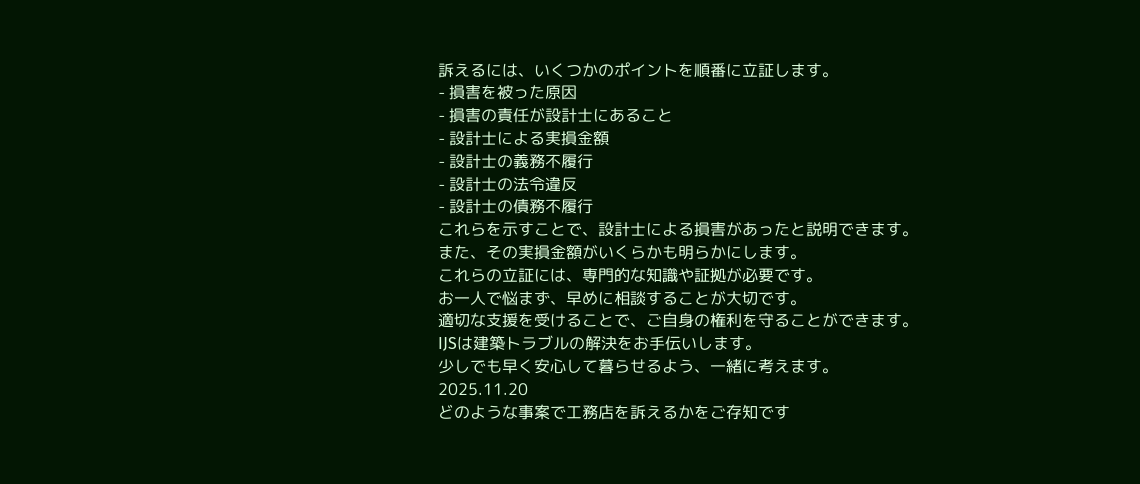訴えるには、いくつかのポイントを順番に立証します。
- 損害を被った原因
- 損害の責任が設計士にあること
- 設計士による実損金額
- 設計士の義務不履行
- 設計士の法令違反
- 設計士の債務不履行
これらを示すことで、設計士による損害があったと説明できます。
また、その実損金額がいくらかも明らかにします。
これらの立証には、専門的な知識や証拠が必要です。
お一人で悩まず、早めに相談することが大切です。
適切な支援を受けることで、ご自身の権利を守ることができます。
IJSは建築トラブルの解決をお手伝いします。
少しでも早く安心して暮らせるよう、一緒に考えます。
2025.11.20
どのような事案で工務店を訴えるかをご存知です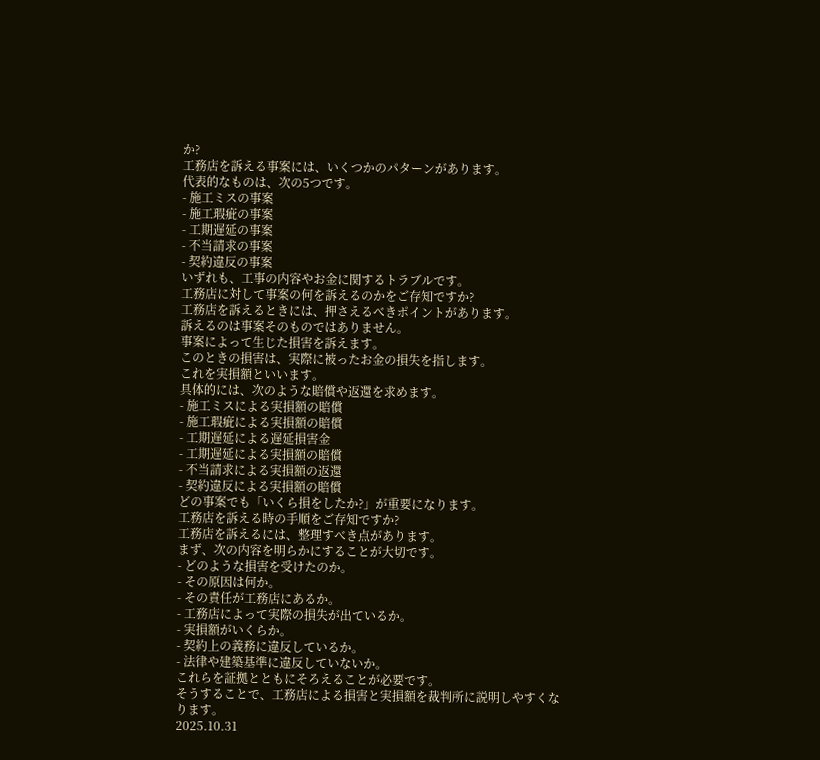か?
工務店を訴える事案には、いくつかのパターンがあります。
代表的なものは、次の5つです。
- 施工ミスの事案
- 施工瑕疵の事案
- 工期遅延の事案
- 不当請求の事案
- 契約違反の事案
いずれも、工事の内容やお金に関するトラブルです。
工務店に対して事案の何を訴えるのかをご存知ですか?
工務店を訴えるときには、押さえるべきポイントがあります。
訴えるのは事案そのものではありません。
事案によって生じた損害を訴えます。
このときの損害は、実際に被ったお金の損失を指します。
これを実損額といいます。
具体的には、次のような賠償や返還を求めます。
- 施工ミスによる実損額の賠償
- 施工瑕疵による実損額の賠償
- 工期遅延による遅延損害金
- 工期遅延による実損額の賠償
- 不当請求による実損額の返還
- 契約違反による実損額の賠償
どの事案でも「いくら損をしたか?」が重要になります。
工務店を訴える時の手順をご存知ですか?
工務店を訴えるには、整理すべき点があります。
まず、次の内容を明らかにすることが大切です。
- どのような損害を受けたのか。
- その原因は何か。
- その責任が工務店にあるか。
- 工務店によって実際の損失が出ているか。
- 実損額がいくらか。
- 契約上の義務に違反しているか。
- 法律や建築基準に違反していないか。
これらを証拠とともにそろえることが必要です。
そうすることで、工務店による損害と実損額を裁判所に説明しやすくなります。
2025.10.31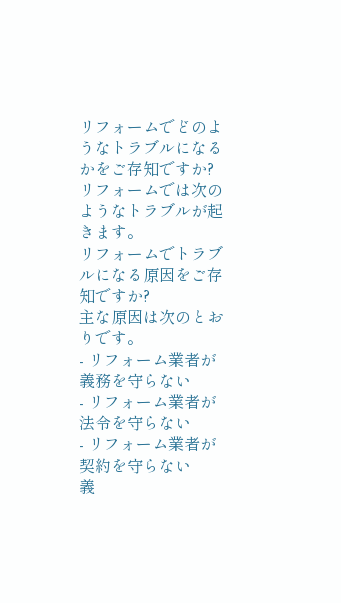リフォームでどのようなトラブルになるかをご存知ですか?
リフォームでは次のようなトラブルが起きます。
リフォームでトラブルになる原因をご存知ですか?
主な原因は次のとおりです。
- リフォーム業者が義務を守らない
- リフォーム業者が法令を守らない
- リフォーム業者が契約を守らない
義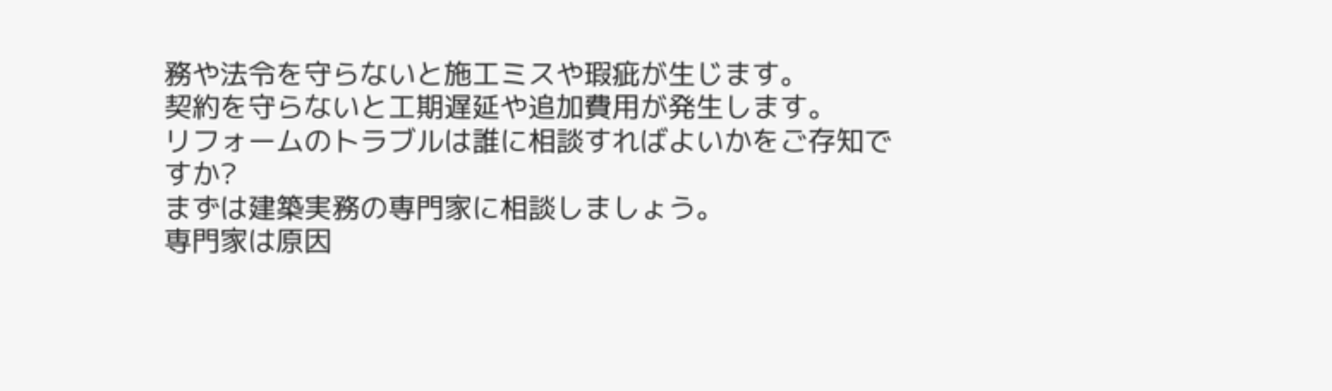務や法令を守らないと施工ミスや瑕疵が生じます。
契約を守らないと工期遅延や追加費用が発生します。
リフォームのトラブルは誰に相談すればよいかをご存知ですか?
まずは建築実務の専門家に相談しましょう。
専門家は原因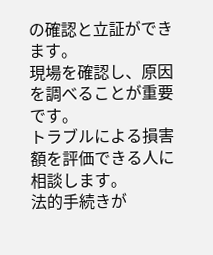の確認と立証ができます。
現場を確認し、原因を調べることが重要です。
トラブルによる損害額を評価できる人に相談します。
法的手続きが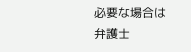必要な場合は弁護士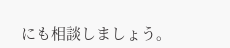にも相談しましょう。